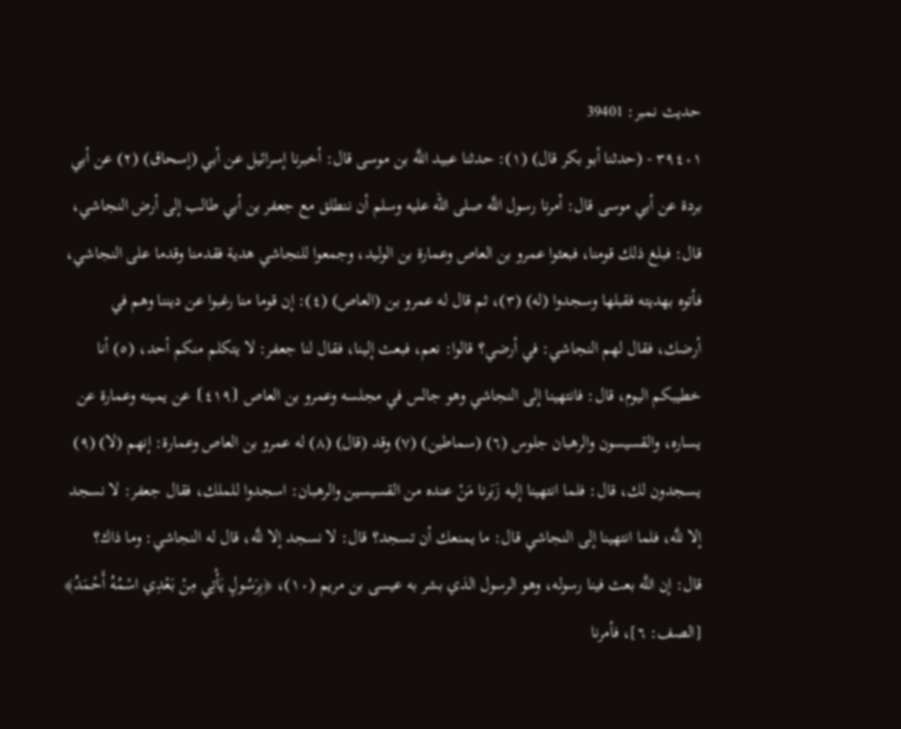حدیث نمبر: 39401
٣٩٤٠١ - (حدثنا أبو بكر قال) (١): حدثنا عبيد اللَّه بن موسى قال: أخبرنا إسرائيل عن أبي (إسحاق) (٢) عن أبي بردة عن أبي موسى قال: أمرنا رسول اللَّه صلى الله عليه وسلم أن ننطلق مع جعفر بن أبي طالب إلى أرض النجاشي، قال: فبلغ ذلك قومنا، فبعثوا عمرو بن العاص وعمارة بن الوليد، وجمعوا للنجاشي هدية فقدمنا وقدما على النجاشي، فأتوه بهديته فقبلها وسجدوا (له) (٣)، ثم قال له عمرو بن (العاص) (٤): إن قوما منا رغبوا عن ديننا وهم في أرضك، فقال لهم النجاشي: في أرضي؟ قالوا: نعم، فبعث إلينا، فقال لنا جعفر: لا يتكلم منكم أحد، (٥) أنا خطيبكم اليوم، قال: فانتهينا إلى النجاشي وهو جالس في مجلسه وعمرو بن العاص ⦗٤١٩⦘ عن يمينه وعمارة عن يساره، والقسيسون والرهبان جلوس (٦) (سماطين) (٧) وقد (قال) (٨) له عمرو بن العاص وعمارة: إنهم (لا) (٩) يسجدون لك، قال: فلما انتهينا إليه زَبَرنا مَنْ عنده من القسيسين والرهبان: اسجدوا للملك، فقال جعفر: لا نسجد إلا للَّه، فلما انتهينا إلى النجاشي قال: ما يمنعك أن تسجد؟ قال: لا نسجد إلا للَّه، قال له النجاشي: وما ذاك؟ قال: إن اللَّه بعث فينا رسوله، وهو الرسول الذي بشر به عيسى بن مريم (١٠)، ﴿بِرَسُولٍ يَأْتِي مِنْ بَعْدِي اسْمُهُ أَحْمَدُ﴾ [الصف: ٦]، فأمرنا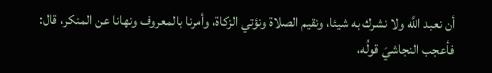أن نعبد اللَّه ولا نشرك به شيئا، ونقيم الصلاة ونؤتي الزكاة، وأمرنا بالمعروف ونهانا عن المنكر، قال: فأعجب النجاشيَ قولُه،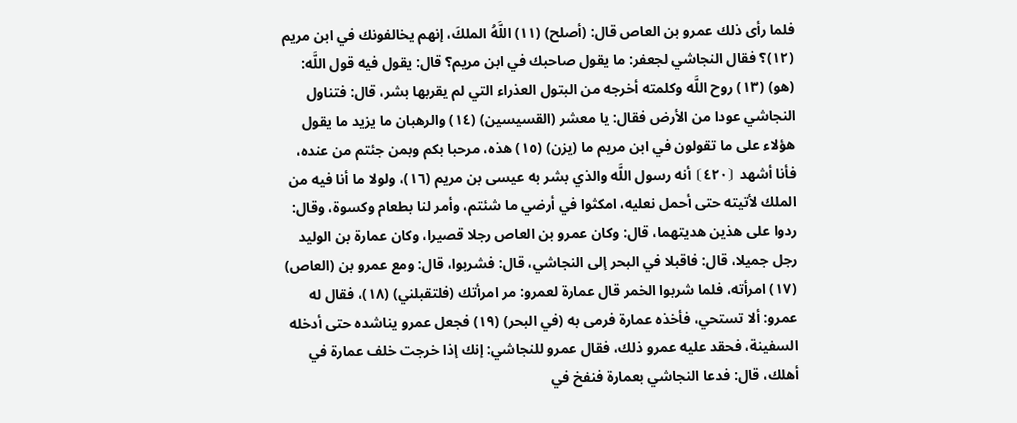فلما رأى ذلك عمرو بن العاص قال: (أصلح) (١١) اللَّهُ الملكَ، إنهم يخالفونك في ابن مريم (١٢)؟ فقال النجاشي لجعفر: ما يقول صاحبك في ابن مريم؟ قال: يقول فيه قول اللَّه: (هو) (١٣) روح اللَّه وكلمته أخرجه من البتول العذراء التي لم يقربها بشر، قال: فتناول النجاشي عودا من الأرض فقال: يا معشر (القسيسين) (١٤) والرهبان ما يزيد ما يقول هؤلاء على ما تقولون في ابن مريم ما (يزن) (١٥) هذه، مرحبا بكم وبمن جئتم من عنده، فأنا أشهد ⦗٤٢٠⦘ أنه رسول اللَّه والذي بشر به عيسى بن مريم (١٦)، ولولا ما أنا فيه من الملك لأتيته حتى أحمل نعليه، امكثوا في أرضي ما شئتم، وأمر لنا بطعام وكسوة، وقال: ردوا على هذين هديتهما، قال: وكان عمرو بن العاص رجلا قصيرا، وكان عمارة بن الوليد رجل جميلا، قال: فاقبلا في البحر إلى النجاشي، قال: فشربوا، قال: ومع عمرو بن (العاص) (١٧) امرأته، فلما شربوا الخمر قال عمارة لعمرو: مر امرأتك (فلتقبلني) (١٨)، فقال له عمرو: ألا تستحي، فأخذه عمارة فرمى به (في البحر) (١٩) فجعل عمرو يناشده حتى أدخله السفينة، فحقد عليه عمرو ذلك، فقال عمرو للنجاشي: إنك إذا خرجت خلف عمارة في أهلك، قال: فدعا النجاشي بعمارة فنفخ في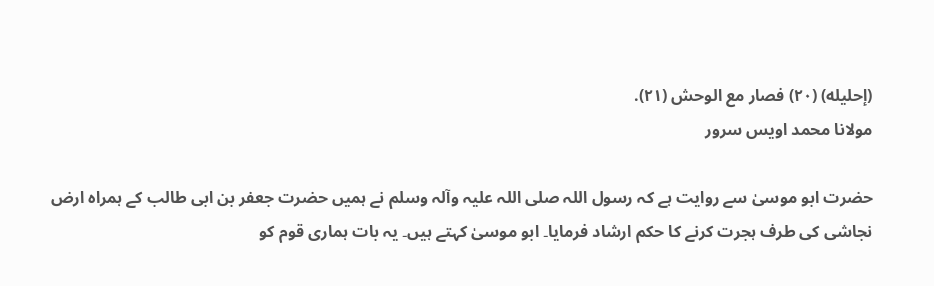(إحليله) (٢٠) فصار مع الوحش (٢١).
مولانا محمد اویس سرور

حضرت ابو موسیٰ سے روایت ہے کہ رسول اللہ صلی اللہ علیہ وآلہ وسلم نے ہمیں حضرت جعفر بن ابی طالب کے ہمراہ ارض نجاشی کی طرف ہجرت کرنے کا حکم ارشاد فرمایا۔ ابو موسیٰ کہتے ہیں۔ یہ بات ہماری قوم کو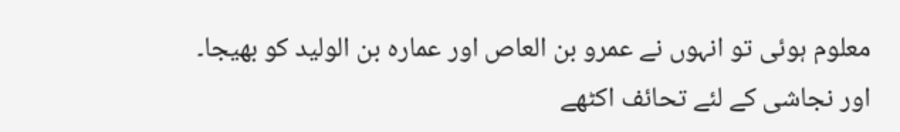معلوم ہوئی تو انہوں نے عمرو بن العاص اور عمارہ بن الولید کو بھیجا۔ اور نجاشی کے لئے تحائف اکٹھے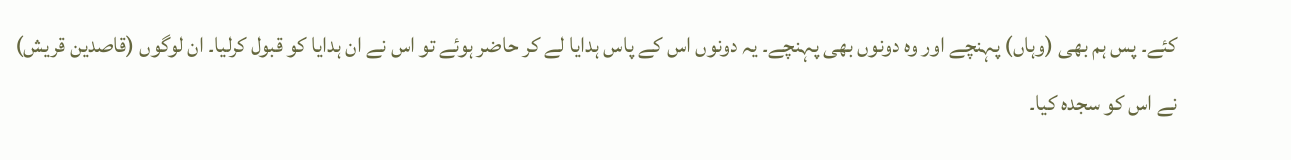کئے۔ پس ہم بھی (وہاں) پہنچے اور وہ دونوں بھی پہنچے۔ یہ دونوں اس کے پاس ہدایا لے کر حاضر ہوئے تو اس نے ان ہدایا کو قبول کرلیا۔ ان لوگوں (قاصدین قریش) نے اس کو سجدہ کیا۔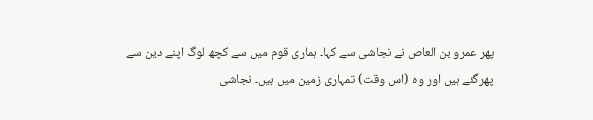پھر عمرو بن العاص نے نجاشی سے کہا۔ ہماری قوم میں سے کچھ لوگ اپنے دین سے پھرگئے ہیں اور وہ (اس وقت) تمہاری زمین میں ہیں۔ نجاشی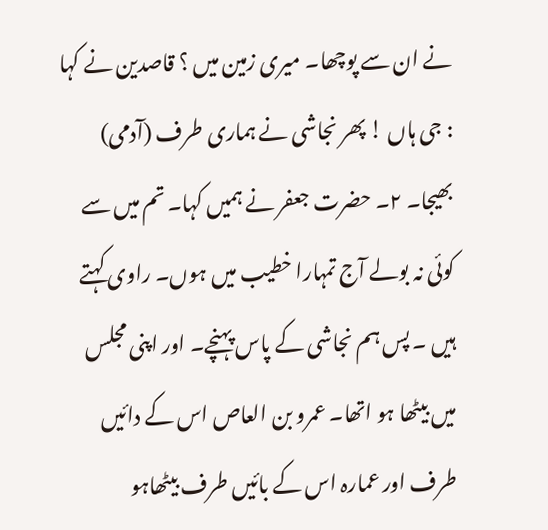نے ان سے پوچھا۔ میری زمین میں ؟ قاصدین نے کہا : جی ہاں ! پھر نجاشی نے ہماری طرف (آدمی) بھیجا۔ ٢۔ حضرت جعفر نے ہمیں کہا۔ تم میں سے کوئی نہ بولے آج تمہارا خطیب میں ہوں۔ راوی کہتے ہیں ۔ پس ہم نجاشی کے پاس پہنچے۔ اور اپنی مجلس میں بیٹھا ہو اتھا۔ عمرو بن العاص اس کے دائیں طرف اور عمارہ اس کے بائیں طرف بیٹھاہو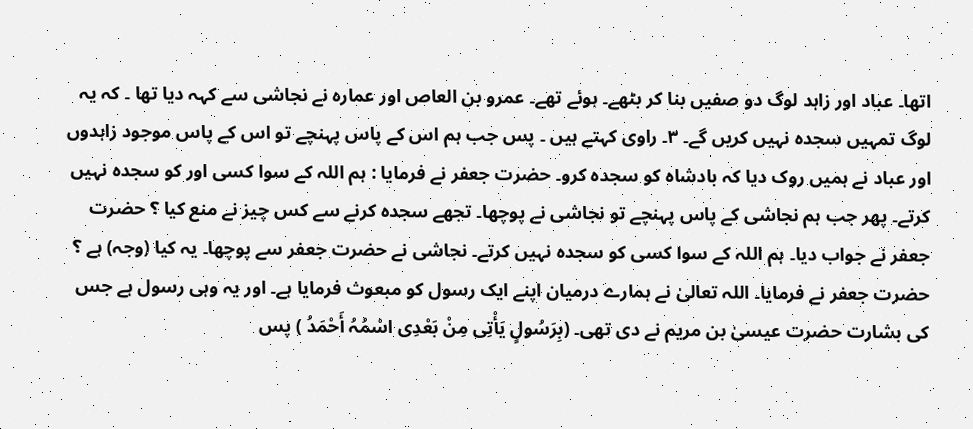اتھا۔ عباد اور زاہد لوگ دو صفیں بنا کر بٹھے۔ ہوئے تھے۔ عمرو بن العاص اور عمارہ نے نجاشی سے کہہ دیا تھا ۔ کہ یہ لوگ تمہیں سجدہ نہیں کریں گے۔ ٣۔ راوی کہتے ہیں ۔ پس جب ہم اس کے پاس پہنچے تو اس کے پاس موجود زاہدوں اور عباد نے ہمیں روک دیا کہ بادشاہ کو سجدہ کرو۔ حضرت جعفر نے فرمایا : ہم اللہ کے سوا کسی اور کو سجدہ نہیں کرتے۔ پھر جب ہم نجاشی کے پاس پہنچے تو نجاشی نے پوچھا۔ تجھے سجدہ کرنے سے کس چیز نے منع کیا ؟ حضرت جعفر نے جواب دیا۔ ہم اللہ کے سوا کسی کو سجدہ نہیں کرتے۔ نجاشی نے حضرت جعفر سے پوچھا۔ یہ کیا (وجہ) ہے ؟ حضرت جعفر نے فرمایا۔ اللہ تعالیٰ نے ہمارے درمیان اپنے ایک رسول کو مبعوث فرمایا ہے۔ اور یہ وہی رسول ہے جس کی بشارت حضرت عیسیٰ بن مریم نے دی تھی۔ (بِرَسُولٍ یَأْتِی مِنْ بَعْدِی اسْمُہُ أَحْمَدُ ) پس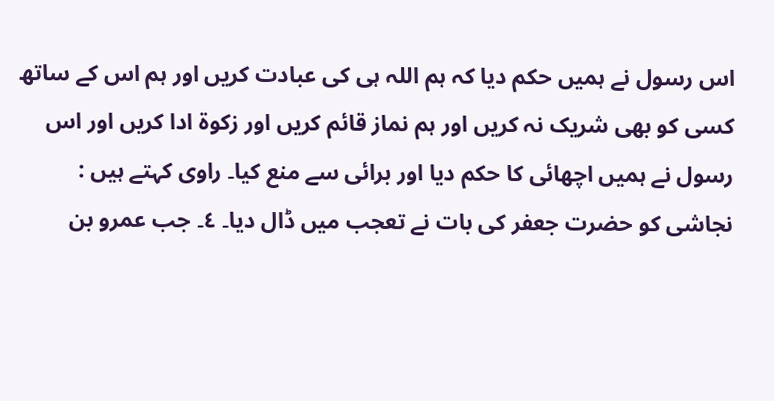اس رسول نے ہمیں حکم دیا کہ ہم اللہ ہی کی عبادت کریں اور ہم اس کے ساتھ کسی کو بھی شریک نہ کریں اور ہم نماز قائم کریں اور زکوۃ ادا کریں اور اس رسول نے ہمیں اچھائی کا حکم دیا اور برائی سے منع کیا۔ راوی کہتے ہیں : نجاشی کو حضرت جعفر کی بات نے تعجب میں ڈال دیا۔ ٤۔ جب عمرو بن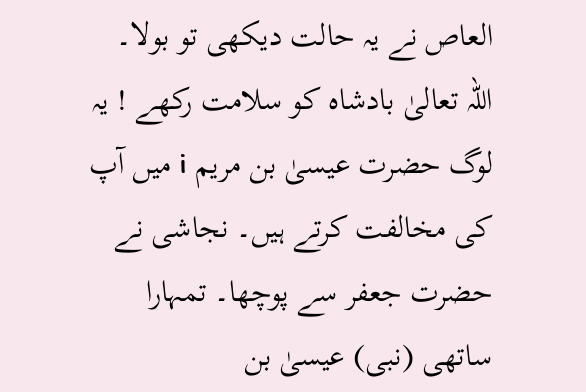العاص نے یہ حالت دیکھی تو بولا۔ اللہ تعالیٰ بادشاہ کو سلامت رکھے ! یہ لوگ حضرت عیسیٰ بن مریم i میں آپ کی مخالفت کرتے ہیں۔ نجاشی نے حضرت جعفر سے پوچھا۔ تمہارا ساتھی (نبی) عیسیٰ بن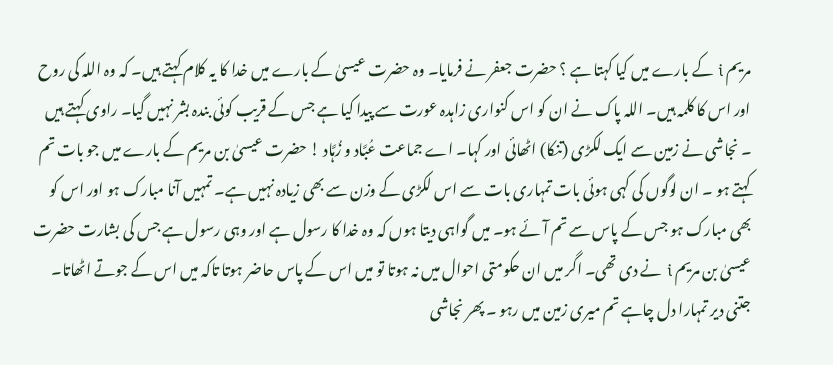مریم i کے بارے میں کیا کہتا ہے ؟ حضرت جعفر نے فرمایا۔ وہ حضرت عیسیٰ کے بارے میں خدا کا یہ کلام کہتے ہیں۔ کہ وہ اللہ کی روح اور اس کا کلمہ ہیں۔ اللہ پاک نے ان کو اس کنواری زاہدہ عورت سے پیدا کیا ہے جس کے قریب کوئی بندہ بشر نہیں گیا۔ راوی کہتے ہیں ۔ نجاشی نے زمین سے ایک لکڑی (تنکا) اٹھائی اور کہا۔ اے جماعت عُبَّاد و زُہَّاد ! حضرت عیسیٰ بن مریم کے بارے میں جو بات تم کہتے ہو ۔ ان لوگوں کی کہی ہوئی بات تمہاری بات سے اس لکڑی کے وزن سے بھی زیادہ نہیں ہے۔ تمہیں آنا مبارک ہو اور اس کو بھی مبارک ہو جس کے پاس سے تم آئے ہو۔ میں گواہی دیتا ہوں کہ وہ خدا کا رسول ہے اور وہی رسول ہے جس کی بشارت حضرت عیسیٰ بن مریم i نے دی تھی۔ اگر میں ان حکومتی احوال میں نہ ہوتا تو میں اس کے پاس حاضر ہوتا تاکہ میں اس کے جوتے اٹھاتا۔ جتنی دیر تمہارا دل چاہے تم میری زمین میں رہو ۔ پھر نجاشی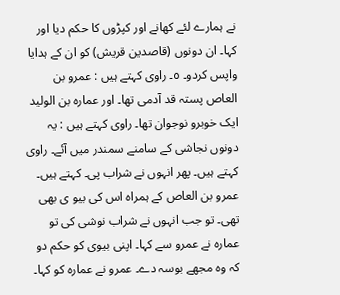نے ہمارے لئے کھانے اور کپڑوں کا حکم دیا اور کہا۔ ان دونوں (قاصدین قریش) کو ان کے ہدایا واپس کردو۔ ٥۔ راوی کہتے ہیں : عمرو بن العاص پستہ قد آدمی تھا۔ اور عمارہ بن الولید ایک خوبرو نوجوان تھا۔ راوی کہتے ہیں : یہ دونوں نجاشی کے سامنے سمندر میں آئے۔ راوی کہتے ہیں۔ پھر انہوں نے شراب پی۔ کہتے ہیں۔ عمرو بن العاص کے ہمراہ اس کی بیو ی بھی تھی۔ تو جب انہوں نے شراب نوشی کی تو عمارہ نے عمرو سے کہا۔ اپنی بیوی کو حکم دو کہ وہ مجھے بوسہ دے۔ عمرو نے عمارہ کو کہا۔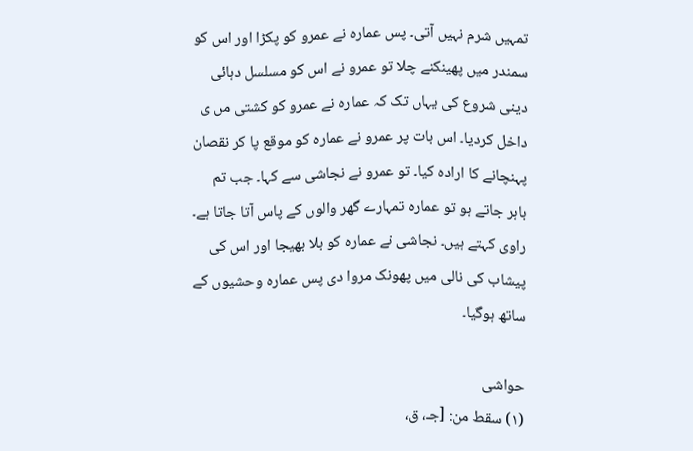تمہیں شرم نہیں آتی۔ پس عمارہ نے عمرو کو پکڑا اور اس کو سمندر میں پھینکنے چلا تو عمرو نے اس کو مسلسل دہائی دینی شروع کی یہاں تک کہ عمارہ نے عمرو کو کشتی مں ی داخل کردیا۔ اس بات پر عمرو نے عمارہ کو موقع پا کر نقصان پہنچانے کا ارادہ کیا۔ تو عمرو نے نجاشی سے کہا۔ جب تم باہر جاتے ہو تو عمارہ تمہارے گھر والوں کے پاس آتا جاتا ہے۔ راوی کہتے ہیں۔ نجاشی نے عمارہ کو بلا بھیجا اور اس کی پیشاب کی نالی میں پھونک مروا دی پس عمارہ وحشیوں کے ساتھ ہوگیا۔

حواشی
(١) سقط من: [جـ، ق،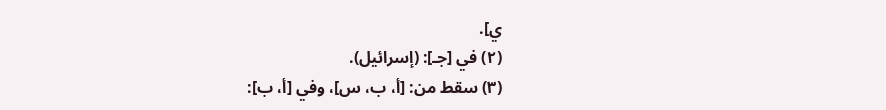ي].
(٢) في [جـ]: (إسرائيل).
(٣) سقط من: [أ، ب، س]، وفي [أ، ب]: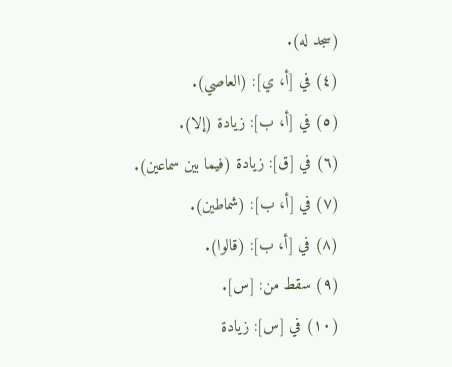(سجد له).
(٤) في [أ، ي]: (العاصي).
(٥) في [أ، ب]: زيادة (إلا).
(٦) في [ق]: زيادة (فيما بين سماعين).
(٧) في [أ، ب]: (شماطين).
(٨) في [أ، ب]: (قالوا).
(٩) سقط من: [س].
(١٠) في [س]: زيادة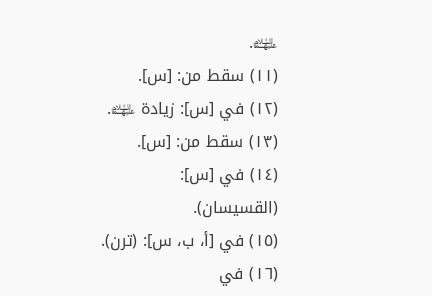﵉.
(١١) سقط من: [س].
(١٢) في [س]: زيادة ﵉.
(١٣) سقط من: [س].
(١٤) في [س]: (القسيسان).
(١٥) في [أ، ب، س]: (ترن).
(١٦) في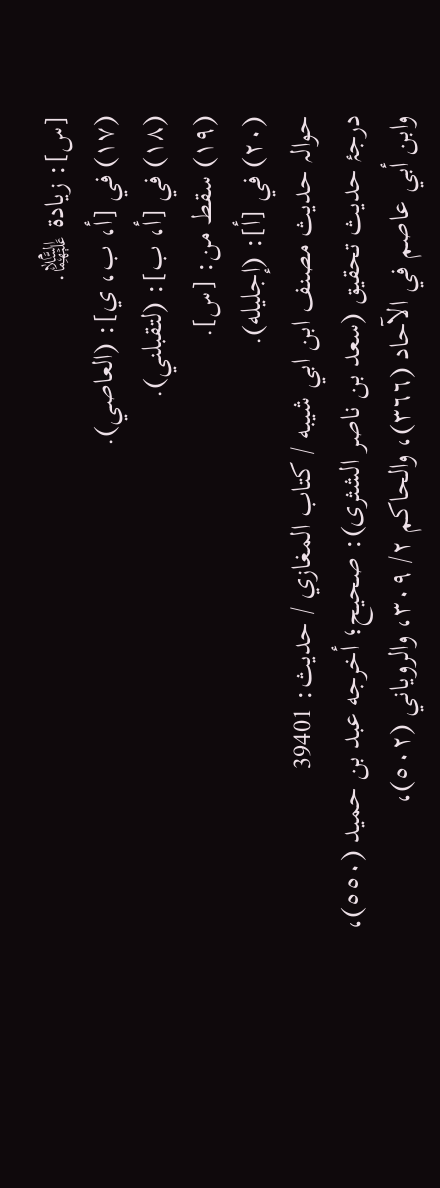[س]: زيادة ﵉.
(١٧) في [أ، ب، ي]: (العاصي).
(١٨) في [أ، ب]: (لتقبلني).
(١٩) سقط من: [س].
(٢٠) في [أ]: (إجليله).
حوالہ حدیث مصنف ابن ابي شيبه / كتاب المغازي / حدیث: 39401
درجۂ حدیث تحقیق (سعد بن ناصر الشثری): صحيح؛ أخرجه عبد بن حميد (٥٥٠)، وابن أبي عاصم في الآحاد (٣٦٦)، والحاكم ٢/ ٣٠٩، والروياني (٥٠٢)،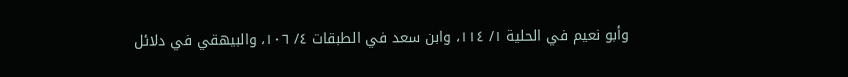وأبو نعيم في الحلية ١/ ١١٤، وابن سعد في الطبقات ٤/ ١٠٦، والبيهقي في دلائل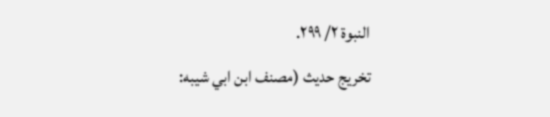النبوة ٢/ ٢٩٩.
تخریج حدیث (مصنف ابن ابي شيبه: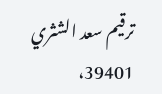ترقيم سعد الشثري 39401،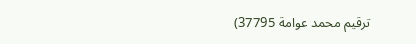ترقيم محمد عوامة 37795)